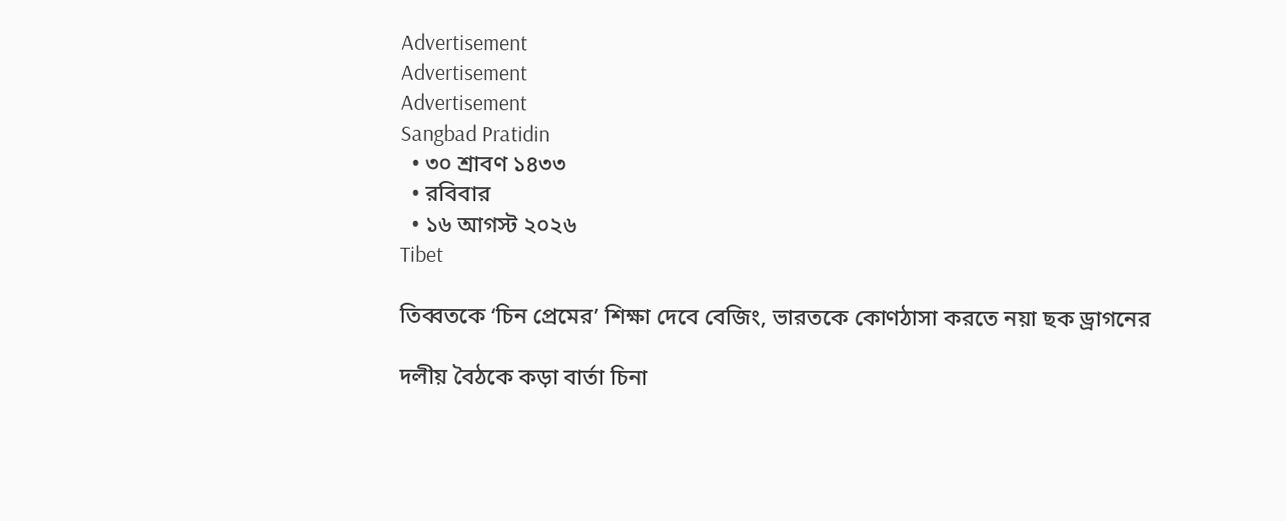Advertisement
Advertisement
Advertisement
Sangbad Pratidin
  • ৩০ শ্রাবণ ১৪৩৩
  • রবিবার
  • ১৬ আগস্ট ২০২৬
Tibet

তিব্বতকে ‘চিন প্রেমের’ শিক্ষা দেবে বেজিং, ভারতকে কোণঠাসা করতে নয়া ছক ড্রাগনের

দলীয় বৈঠকে কড়া বার্তা চিনা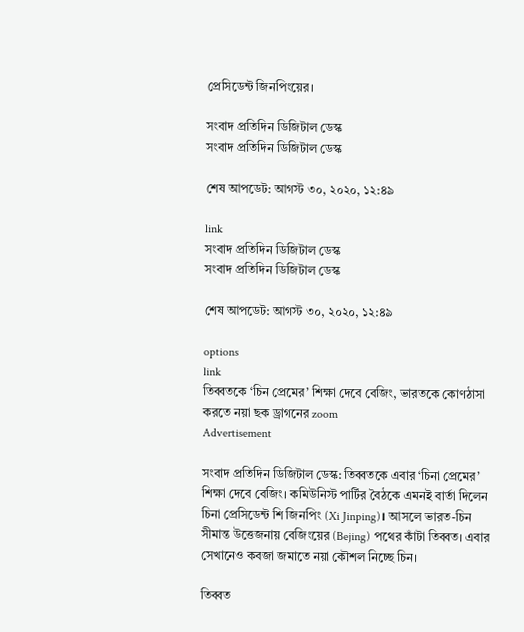প্রেসিডেন্ট জিনপিংয়ের।

সংবাদ প্রতিদিন ডিজিটাল ডেস্ক
সংবাদ প্রতিদিন ডিজিটাল ডেস্ক

শেষ আপডেট: আগস্ট ৩০, ২০২০, ১২:৪৯

link
সংবাদ প্রতিদিন ডিজিটাল ডেস্ক
সংবাদ প্রতিদিন ডিজিটাল ডেস্ক

শেষ আপডেট: আগস্ট ৩০, ২০২০, ১২:৪৯

options
link
তিব্বতকে ‘চিন প্রেমের’ শিক্ষা দেবে বেজিং, ভারতকে কোণঠাসা করতে নয়া ছক ড্রাগনের zoom
Advertisement

সংবাদ প্রতিদিন ডিজিটাল ডেস্ক: তিব্বতকে এবার ‘চিনা প্রেমের’ শিক্ষা দেবে বেজিং। কমিউনিস্ট পার্টির বৈঠকে এমনই বার্তা দিলেন চিনা প্রেসিডেন্ট শি জিনপিং (Xi Jinping)। আসলে ভারত-চিন সীমান্ত উত্তেজনায় বেজিংয়ের (Bejing) পথের কাঁটা তিব্বত। এবার সেখানেও কবজা জমাতে নয়া কৌশল নিচ্ছে চিন।

তিব্বত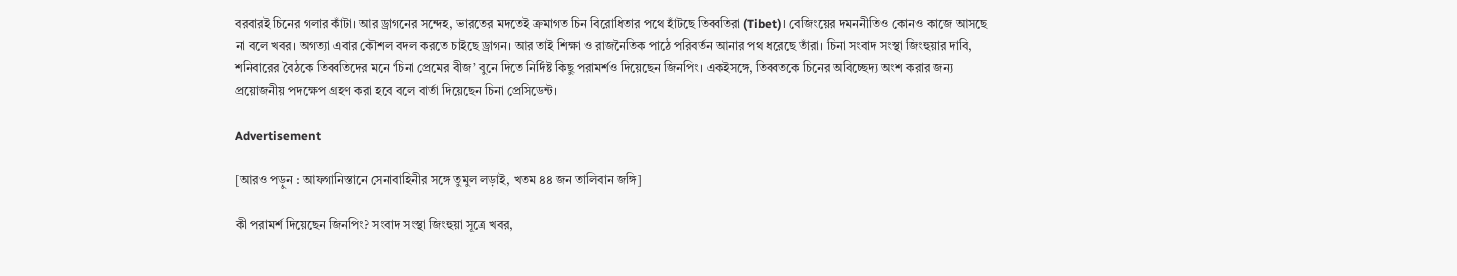বরবারই চিনের গলার কাঁটা। আর ড্রাগনের সন্দেহ, ভারতের মদতেই ক্রমাগত চিন বিরোধিতার পথে হাঁটছে তিব্বতিরা (Tibet)। বেজিংয়ের দমননীতিও কোনও কাজে আসছে না বলে খবর। অগত্যা এবার কৌশল বদল করতে চাইছে ড্রাগন। আর তাই শিক্ষা ও রাজনৈতিক পাঠে পরিবর্তন আনার পথ ধরেছে তাঁরা। চিনা সংবাদ সংস্থা জিংহুয়ার দাবি, শনিবারের বৈঠকে তিব্বতিদের মনে ‘চিনা প্রেমের বীজ’ বুনে দিতে নির্দিষ্ট কিছু পরামর্শও দিয়েছেন জিনপিং। একইসঙ্গে, তিব্বতকে চিনের অবিচ্ছেদ্য অংশ করার জন্য প্রয়োজনীয় পদক্ষেপ গ্রহণ করা হবে বলে বার্তা দিয়েছেন চিনা প্রেসিডেন্ট।

Advertisement

[আরও পড়ুন : আফগানিস্তানে সেনাবাহিনীর সঙ্গে তুমুল লড়াই, খতম ৪৪ জন তালিবান জঙ্গি]

কী পরামর্শ দিয়েছেন জিনপিং? সংবাদ সংস্থা জিংহুয়া সূত্রে খবর,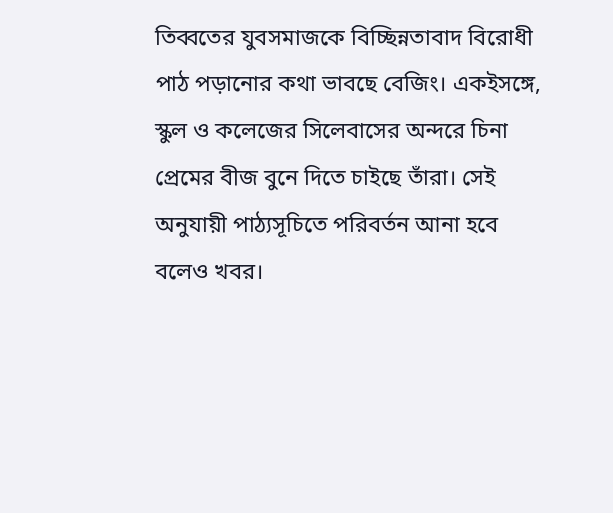তিব্বতের যুবসমাজকে বিচ্ছিন্নতাবাদ বিরোধী পাঠ পড়ানোর কথা ভাবছে বেজিং। একইসঙ্গে, স্কুল ও কলেজের সিলেবাসের অন্দরে চিনা প্রেমের বীজ বুনে দিতে চাইছে তাঁরা। সেই অনুযায়ী পাঠ্যসূচিতে পরিবর্তন আনা হবে বলেও খবর।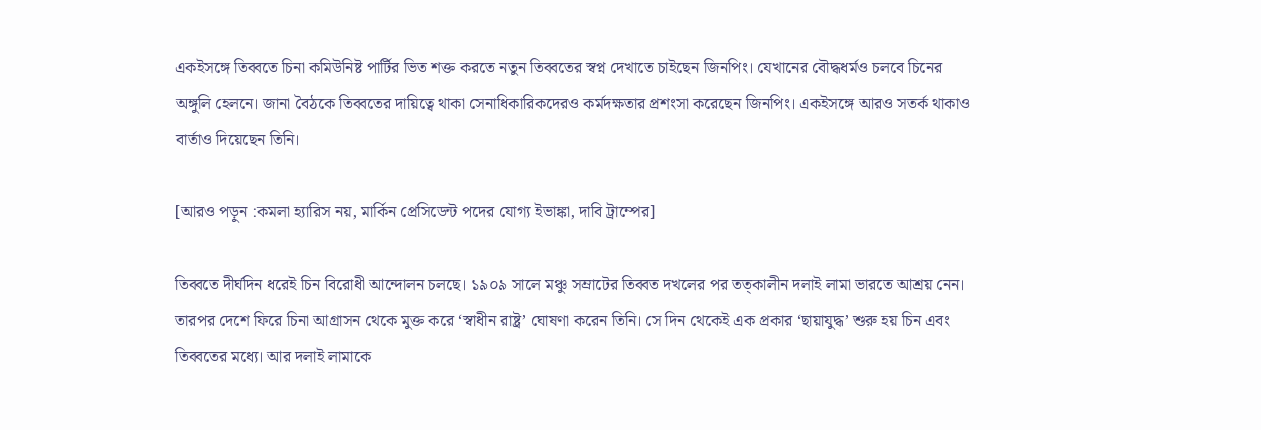একইসঙ্গে তিব্বতে চিনা কমিউনিষ্ট পার্টির ভিত শক্ত করতে নতুন তিব্বতের স্বপ্ন দেখাতে চাইছেন জিনপিং। যেখানের বৌদ্ধধর্মও চলবে চিনের অঙ্গুলি হেলনে। জানা বৈঠকে তিব্বতের দায়িত্বে থাকা সেনাধিকারিকদেরও কর্মদক্ষতার প্রশংসা করেছেন জিনপিং। একইসঙ্গে আরও সতর্ক থাকাও বার্তাও দিয়েছেন তিনি।

[আরও পড়ুন :কমলা হ্যারিস নয়, মার্কিন প্রেসিডেন্ট পদের যোগ্য ইভাঙ্কা, দাবি ট্রাম্পের]

তিব্বতে দীর্ঘদিন ধরেই চিন বিরোধী আন্দোলন চলছে। ১৯০৯ সালে মঞ্চু সম্রাটের তিব্বত দখলের পর তত্কালীন দলাই লামা ভারতে আশ্রয় নেন। তারপর দেশে ফিরে চিনা আগ্রাসন থেকে মুক্ত করে ‘স্বাধীন রাষ্ট্র’ ঘোষণা করেন তিনি। সে দিন থেকেই এক প্রকার ‘ছায়াযুদ্ধ’ শুরু হয় চিন এবং তিব্বতের মধ্যে। আর দলাই লামাকে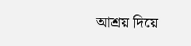আশ্রয় দিয়ে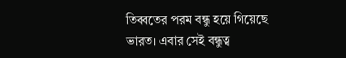তিব্বতের পরম বন্ধু হয়ে গিয়েছে ভারত। এবার সেই বন্ধুত্ব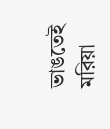ভাঙতেই মরিয়া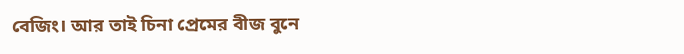বেজিং। আর তাই চিনা প্রেমের বীজ বুনে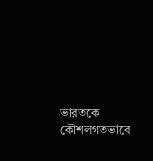ভারতকে কৌশলগতভাবে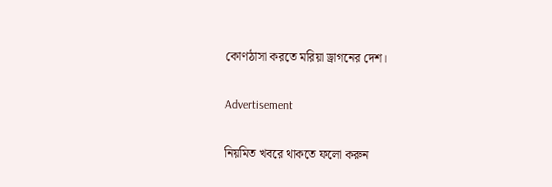কোণঠাসা করতে মরিয়া ড্রাগনের দেশ।

Advertisement

নিয়মিত খবরে থাকতে ফলো করুন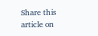Share this article on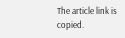The article link is copied.